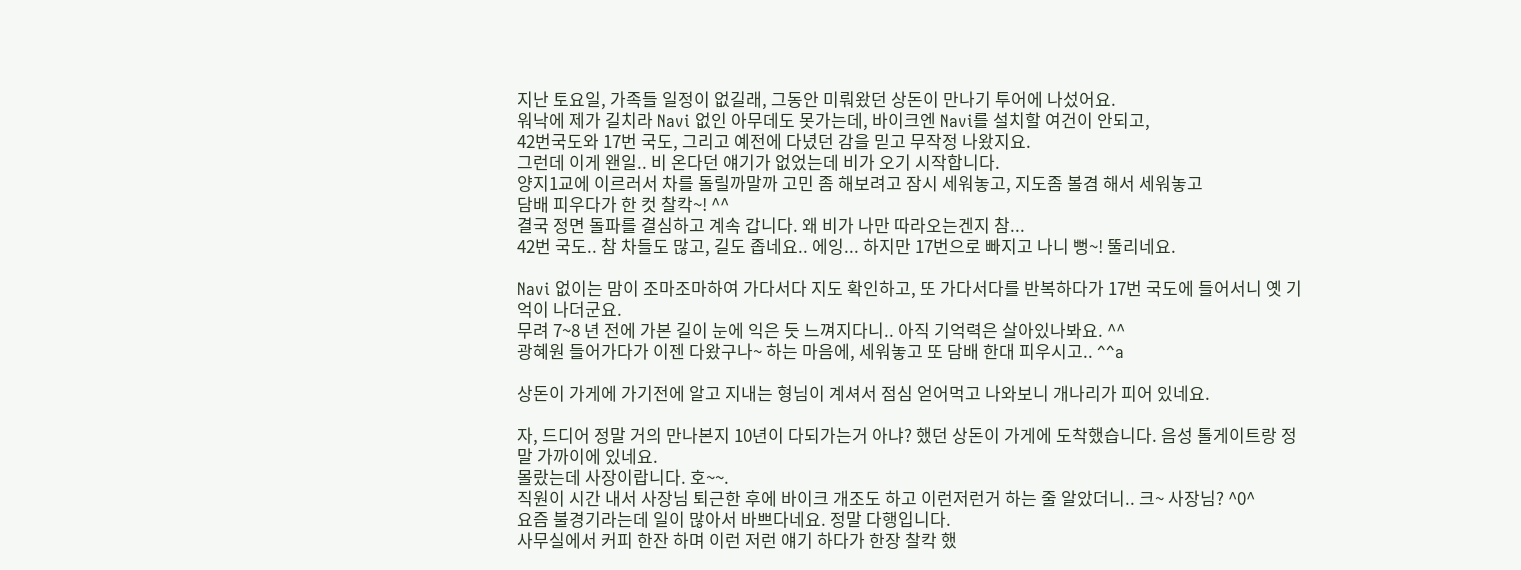지난 토요일, 가족들 일정이 없길래, 그동안 미뤄왔던 상돈이 만나기 투어에 나섰어요.
워낙에 제가 길치라 Navi 없인 아무데도 못가는데, 바이크엔 Navi를 설치할 여건이 안되고,
42번국도와 17번 국도, 그리고 예전에 다녔던 감을 믿고 무작정 나왔지요.
그런데 이게 왠일.. 비 온다던 얘기가 없었는데 비가 오기 시작합니다.
양지1교에 이르러서 차를 돌릴까말까 고민 좀 해보려고 잠시 세워놓고, 지도좀 볼겸 해서 세워놓고
담배 피우다가 한 컷 찰칵~! ^^
결국 정면 돌파를 결심하고 계속 갑니다. 왜 비가 나만 따라오는겐지 참...
42번 국도.. 참 차들도 많고, 길도 좁네요.. 에잉... 하지만 17번으로 빠지고 나니 뻥~! 뚤리네요.

Navi 없이는 맘이 조마조마하여 가다서다 지도 확인하고, 또 가다서다를 반복하다가 17번 국도에 들어서니 옛 기억이 나더군요.
무려 7~8 년 전에 가본 길이 눈에 익은 듯 느껴지다니.. 아직 기억력은 살아있나봐요. ^^
광혜원 들어가다가 이젠 다왔구나~ 하는 마음에, 세워놓고 또 담배 한대 피우시고.. ^^a

상돈이 가게에 가기전에 알고 지내는 형님이 계셔서 점심 얻어먹고 나와보니 개나리가 피어 있네요.

자, 드디어 정말 거의 만나본지 10년이 다되가는거 아냐? 했던 상돈이 가게에 도착했습니다. 음성 톨게이트랑 정말 가까이에 있네요.
몰랐는데 사장이랍니다. 호~~.
직원이 시간 내서 사장님 퇴근한 후에 바이크 개조도 하고 이런저런거 하는 줄 알았더니.. 크~ 사장님? ^0^
요즘 불경기라는데 일이 많아서 바쁘다네요. 정말 다행입니다.
사무실에서 커피 한잔 하며 이런 저런 얘기 하다가 한장 찰칵 했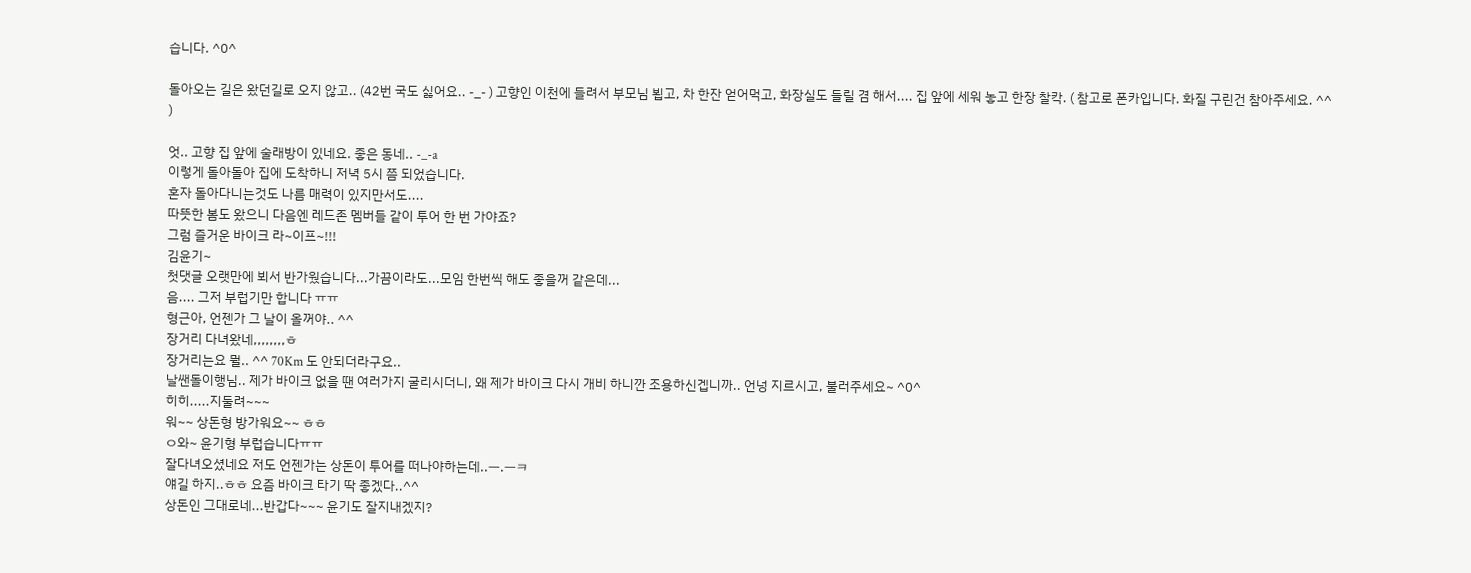습니다. ^0^

돌아오는 길은 왔던길로 오지 않고.. (42번 국도 싫어요.. -_- ) 고향인 이천에 들려서 부모님 뵙고, 차 한잔 얻어먹고, 화장실도 들릴 겸 해서.... 집 앞에 세워 놓고 한장 찰칵. ( 참고로 폰카입니다. 화질 구린건 참아주세요. ^^ )

엇.. 고향 집 앞에 술래방이 있네요. 좋은 동네.. -_-a
이렇게 돌아돌아 집에 도착하니 저녁 5시 쯤 되었습니다.
혼자 돌아다니는것도 나름 매력이 있지만서도....
따뜻한 봄도 왔으니 다음엔 레드존 멤버들 같이 투어 한 번 가야죠?
그럼 즐거운 바이크 라~이프~!!!
김윤기~
첫댓글 오랫만에 뵈서 반가웠습니다...가끔이라도...모임 한번씩 해도 좋을꺼 같은데...
음.... 그저 부럽기만 합니다 ㅠㅠ
형근아, 언젠가 그 날이 올꺼야.. ^^
장거리 다녀왔네,,,,,,,,ㅎ
장거리는요 뭘.. ^^ 70Km 도 안되더라구요..
날쌘돌이행님.. 제가 바이크 없을 땐 여러가지 굴리시더니, 왜 제가 바이크 다시 개비 하니깐 조용하신겝니까.. 언넝 지르시고, 불러주세요~ ^0^
히히.....지둘려~~~
워~~ 상돈형 방가워요~~ ㅎㅎ
ㅇ와~ 윤기형 부럽습니다ㅠㅠ
잘다녀오셨네요 저도 언젠가는 상돈이 투어를 떠나야하는데..ㅡ.ㅡㅋ
얘길 하지..ㅎㅎ 요즘 바이크 타기 딱 좋겠다..^^
상돈인 그대로네...반갑다~~~ 윤기도 잘지내겠지?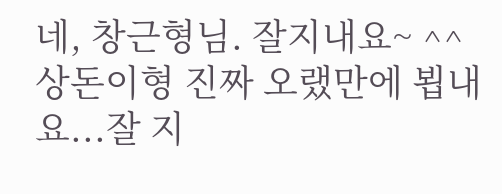네, 창근형님. 잘지내요~ ^^
상돈이형 진짜 오랬만에 뵙내요...잘 지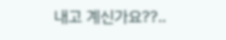내고 계신가요??..